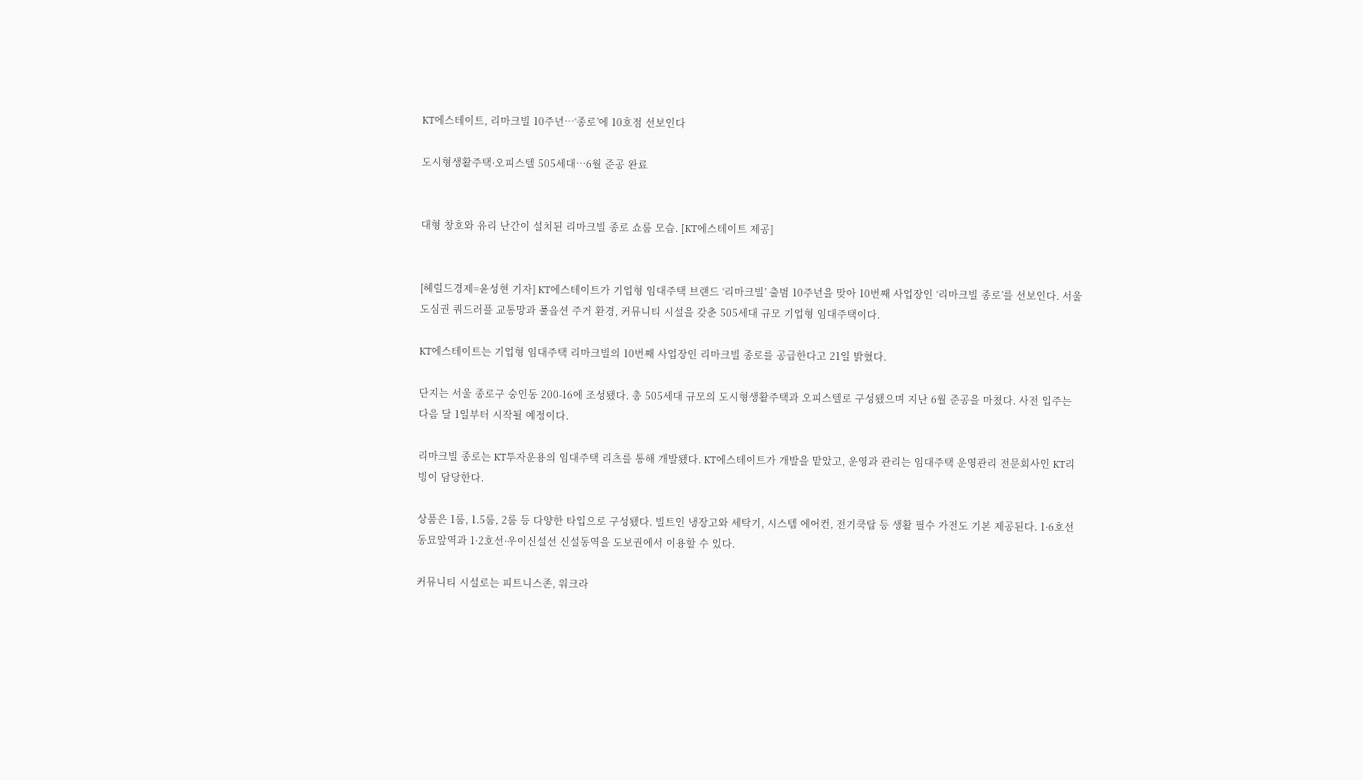KT에스테이트, 리마크빌 10주년…‘종로’에 10호점 선보인다

도시형생활주택·오피스텔 505세대…6월 준공 완료


대형 창호와 유리 난간이 설치된 리마크빌 종로 쇼룸 모습. [KT에스테이트 제공]


[헤럴드경제=윤성현 기자] KT에스테이트가 기업형 임대주택 브랜드 ‘리마크빌’ 출범 10주년을 맞아 10번째 사업장인 ‘리마크빌 종로’를 선보인다. 서울 도심권 쿼드러플 교통망과 풀옵션 주거 환경, 커뮤니티 시설을 갖춘 505세대 규모 기업형 임대주택이다.

KT에스테이트는 기업형 임대주택 리마크빌의 10번째 사업장인 리마크빌 종로를 공급한다고 21일 밝혔다.

단지는 서울 종로구 숭인동 200-16에 조성됐다. 총 505세대 규모의 도시형생활주택과 오피스텔로 구성됐으며 지난 6월 준공을 마쳤다. 사전 입주는 다음 달 1일부터 시작될 예정이다.

리마크빌 종로는 KT투자운용의 임대주택 리츠를 통해 개발됐다. KT에스테이트가 개발을 맡았고, 운영과 관리는 임대주택 운영관리 전문회사인 KT리빙이 담당한다.

상품은 1룸, 1.5룸, 2룸 등 다양한 타입으로 구성됐다. 빌트인 냉장고와 세탁기, 시스템 에어컨, 전기쿡탑 등 생활 필수 가전도 기본 제공된다. 1·6호선 동묘앞역과 1·2호선·우이신설선 신설동역을 도보권에서 이용할 수 있다.

커뮤니티 시설로는 피트니스존, 워크라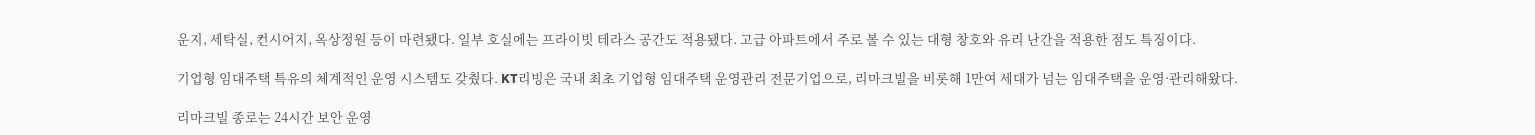운지, 세탁실, 컨시어지, 옥상정원 등이 마련됐다. 일부 호실에는 프라이빗 테라스 공간도 적용됐다. 고급 아파트에서 주로 볼 수 있는 대형 창호와 유리 난간을 적용한 점도 특징이다.

기업형 임대주택 특유의 체계적인 운영 시스템도 갖췄다. KT리빙은 국내 최초 기업형 임대주택 운영관리 전문기업으로, 리마크빌을 비롯해 1만여 세대가 넘는 임대주택을 운영·관리해왔다.

리마크빌 종로는 24시간 보안 운영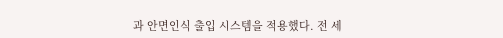과 안면인식 출입 시스템을 적용했다. 전 세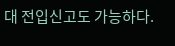대 전입신고도 가능하다.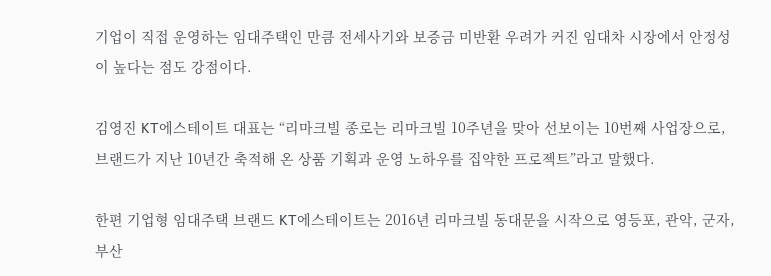기업이 직접 운영하는 임대주택인 만큼 전세사기와 보증금 미반환 우려가 커진 임대차 시장에서 안정성이 높다는 점도 강점이다.

김영진 KT에스테이트 대표는 “리마크빌 종로는 리마크빌 10주년을 맞아 선보이는 10번째 사업장으로, 브랜드가 지난 10년간 축적해 온 상품 기획과 운영 노하우를 집약한 프로젝트”라고 말했다.

한편 기업형 임대주택 브랜드 KT에스테이트는 2016년 리마크빌 동대문을 시작으로 영등포, 관악, 군자, 부산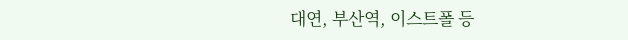대연, 부산역, 이스트폴 등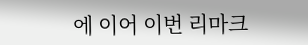에 이어 이번 리마크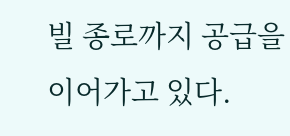빌 종로까지 공급을 이어가고 있다.